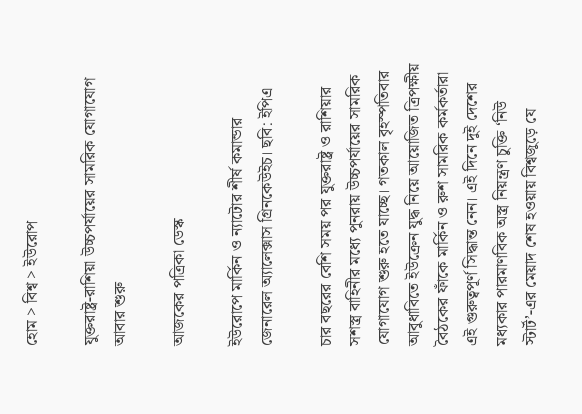হোম > বিশ্ব > ইউরোপ

যুক্তরাষ্ট্র-রাশিয়া উচ্চপর্যায়ের সামরিক যোগাযোগ আবার শুরু

আজকের পত্রিকা ডেস্ক

ইউরোপে মার্কিন ও ন্যাটোর শীর্ষ কমান্ডার জেনারেল অ্যালেক্সাস গ্রিনকেউইচ। ছবি: ইপিএ

চার বছরের বেশি সময় পর যুক্তরাষ্ট্র ও রাশিয়ার সশস্ত্র বাহিনীর মধ্যে পুনরায় উচ্চপর্যায়ের সামরিক যোগাযোগ শুরু হতে যাচ্ছে। গতকাল বৃহস্পতিবার আবুধাবিতে ইউক্রেন যুদ্ধ নিয়ে আয়োজিত ত্রিপক্ষীয় বৈঠকের ফাঁকে মার্কিন ও রুশ সামরিক কর্মকর্তারা এই গুরুত্বপূর্ণ সিদ্ধান্ত নেন। এই দিনে দুই দেশের মধ্যকার পারমাণবিক অস্ত্র নিয়ন্ত্রণ চুক্তি ‘নিউ স্টার্ট’-এর মেয়াদ শেষ হওয়ায় বিশ্বজুড়ে যে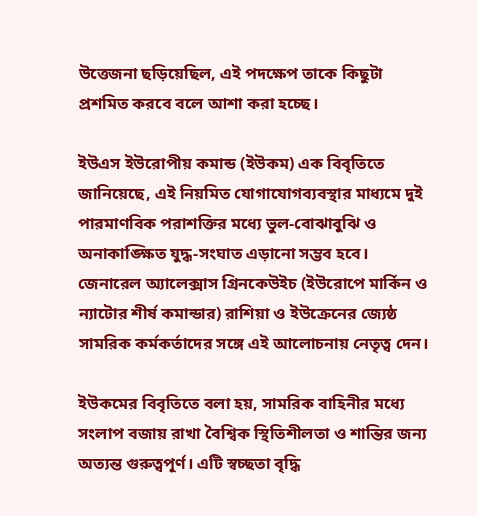উত্তেজনা ছড়িয়েছিল, এই পদক্ষেপ তাকে কিছুটা প্রশমিত করবে বলে আশা করা হচ্ছে।

ইউএস ইউরোপীয় কমান্ড (ইউকম) এক বিবৃতিতে জানিয়েছে, এই নিয়মিত যোগাযোগব্যবস্থার মাধ্যমে দুই পারমাণবিক পরাশক্তির মধ্যে ভুল-বোঝাবুঝি ও অনাকাঙ্ক্ষিত যুদ্ধ-সংঘাত এড়ানো সম্ভব হবে। জেনারেল অ্যালেক্সাস গ্রিনকেউইচ (ইউরোপে মার্কিন ও ন্যাটোর শীর্ষ কমান্ডার) রাশিয়া ও ইউক্রেনের জ্যেষ্ঠ সামরিক কর্মকর্তাদের সঙ্গে এই আলোচনায় নেতৃত্ব দেন।

ইউকমের বিবৃতিতে বলা হয়, সামরিক বাহিনীর মধ্যে সংলাপ বজায় রাখা বৈশ্বিক স্থিতিশীলতা ও শান্তির জন্য অত্যন্ত গুরুত্বপূর্ণ। এটি স্বচ্ছতা বৃদ্ধি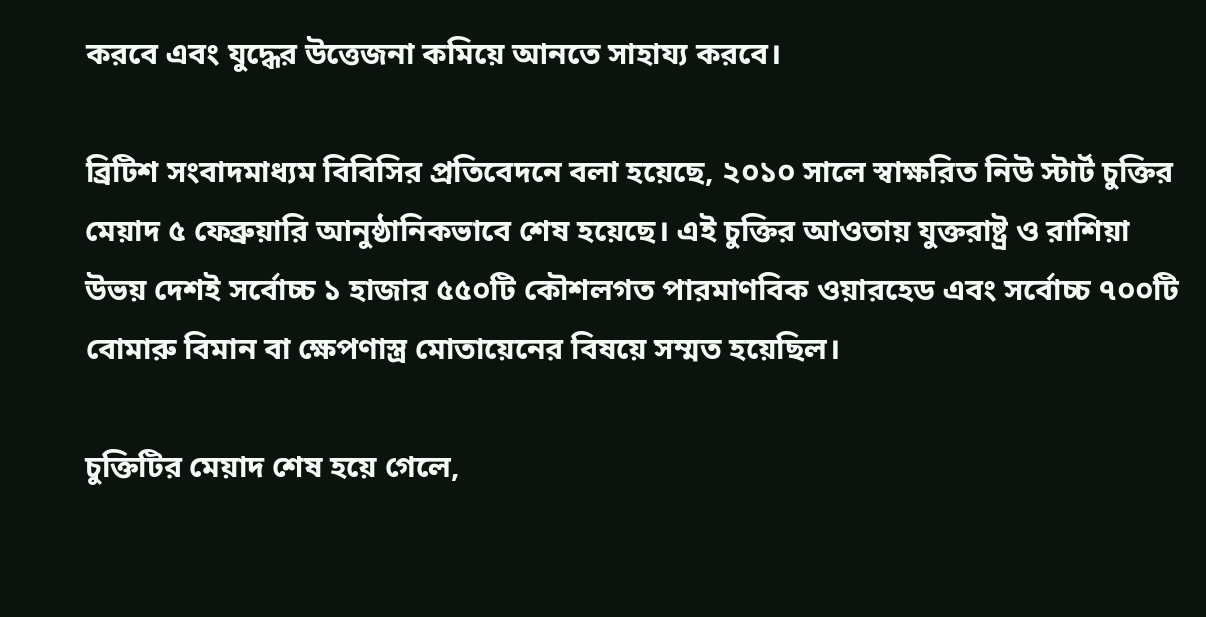করবে এবং যুদ্ধের উত্তেজনা কমিয়ে আনতে সাহায্য করবে।

ব্রিটিশ সংবাদমাধ্যম বিবিসির প্রতিবেদনে বলা হয়েছে, ২০১০ সালে স্বাক্ষরিত নিউ স্টার্ট চুক্তির মেয়াদ ৫ ফেব্রুয়ারি আনুষ্ঠানিকভাবে শেষ হয়েছে। এই চুক্তির আওতায় যুক্তরাষ্ট্র ও রাশিয়া উভয় দেশই সর্বোচ্চ ১ হাজার ৫৫০টি কৌশলগত পারমাণবিক ওয়ারহেড এবং সর্বোচ্চ ৭০০টি বোমারু বিমান বা ক্ষেপণাস্ত্র মোতায়েনের বিষয়ে সম্মত হয়েছিল।

চুক্তিটির মেয়াদ শেষ হয়ে গেলে,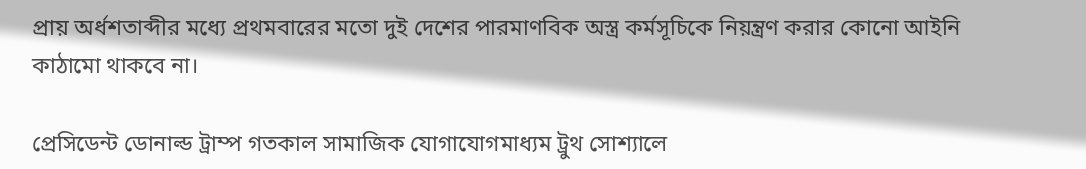প্রায় অর্ধশতাব্দীর মধ্যে প্রথমবারের মতো দুই দেশের পারমাণবিক অস্ত্র কর্মসূচিকে নিয়ন্ত্রণ করার কোনো আইনি কাঠামো থাকবে না।

প্রেসিডেন্ট ডোনাল্ড ট্রাম্প গতকাল সামাজিক যোগাযোগমাধ্যম ট্রুথ সোশ্যালে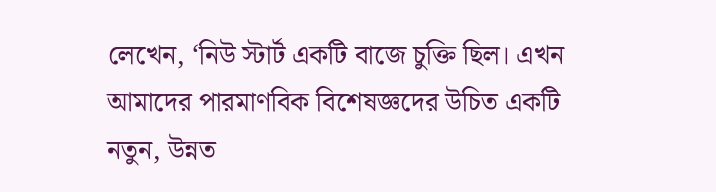লেখেন, ‘নিউ স্টার্ট একটি বাজে চুক্তি ছিল। এখন আমাদের পারমাণবিক বিশেষজ্ঞদের উচিত একটি নতুন, উন্নত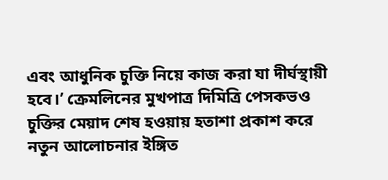এবং আধুনিক চুক্তি নিয়ে কাজ করা যা দীর্ঘস্থায়ী হবে।’ ক্রেমলিনের মুখপাত্র দিমিত্রি পেসকভও চুক্তির মেয়াদ শেষ হওয়ায় হতাশা প্রকাশ করে নতুন আলোচনার ইঙ্গিত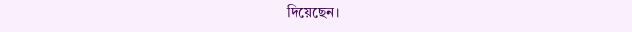দিয়েছেন।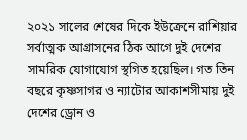২০২১ সালের শেষের দিকে ইউক্রেনে রাশিয়ার সর্বাত্মক আগ্রাসনের ঠিক আগে দুই দেশের সামরিক যোগাযোগ স্থগিত হয়েছিল। গত তিন বছরে কৃষ্ণসাগর ও ন্যাটোর আকাশসীমায় দুই দেশের ড্রোন ও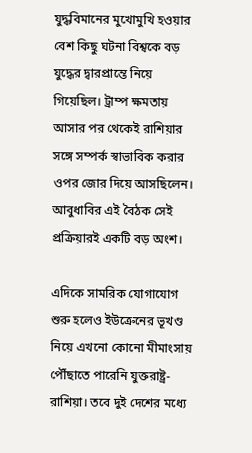যুদ্ধবিমানের মুখোমুখি হওয়ার বেশ কিছু ঘটনা বিশ্বকে বড় যুদ্ধের দ্বারপ্রান্তে নিয়ে গিয়েছিল। ট্রাম্প ক্ষমতায় আসার পর থেকেই রাশিয়ার সঙ্গে সম্পর্ক স্বাভাবিক করার ওপর জোর দিয়ে আসছিলেন। আবুধাবির এই বৈঠক সেই প্রক্রিয়ারই একটি বড় অংশ।

এদিকে সামরিক যোগাযোগ শুরু হলেও ইউক্রেনের ভূখণ্ড নিয়ে এখনো কোনো মীমাংসায় পৌঁছাতে পারেনি যুক্তরাষ্ট্র-রাশিয়া। তবে দুই দেশের মধ্যে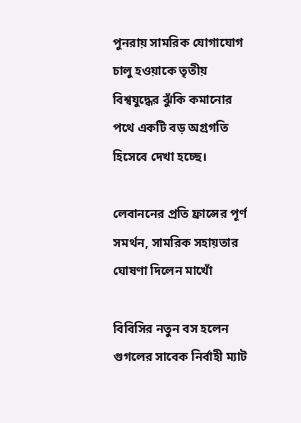পুনরায় সামরিক যোগাযোগ চালু হওয়াকে তৃতীয় বিশ্বযুদ্ধের ঝুঁকি কমানোর পথে একটি বড় অগ্রগতি হিসেবে দেখা হচ্ছে।

লেবাননের প্রতি ফ্রান্সের পূর্ণ সমর্থন, সামরিক সহায়তার ঘোষণা দিলেন মাখোঁ

বিবিসির নতুন বস হলেন গুগলের সাবেক নির্বাহী ম্যাট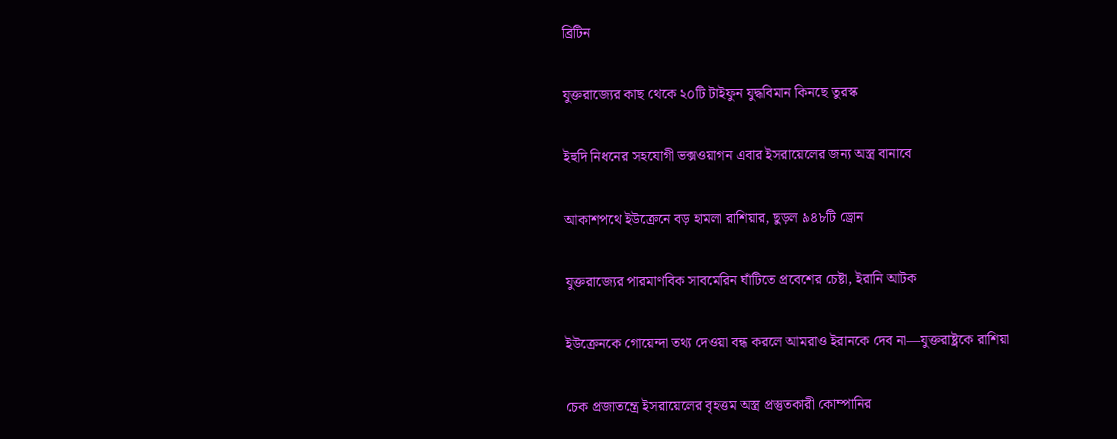ব্রিটিন

যুক্তরাজ্যের কাছ থেকে ২০টি টাইফুন যুদ্ধবিমান কিনছে তুরস্ক

ইহুদি নিধনের সহযোগী ভক্সওয়াগন এবার ইসরায়েলের জন্য অস্ত্র বানাবে

আকাশপথে ইউক্রেনে বড় হামলা রাশিয়ার, ছুড়ল ৯৪৮টি ড্রোন

যুক্তরাজ্যের পারমাণবিক সাবমেরিন ঘাঁটিতে প্রবেশের চেষ্টা, ইরানি আটক

ইউক্রেনকে গোয়েন্দা তথ্য দেওয়া বন্ধ করলে আমরাও ইরানকে দেব না—যুক্তরাষ্ট্রকে রাশিয়া

চেক প্রজাতন্ত্রে ইসরায়েলের বৃহত্তম অস্ত্র প্রস্তুতকারী কোম্পানির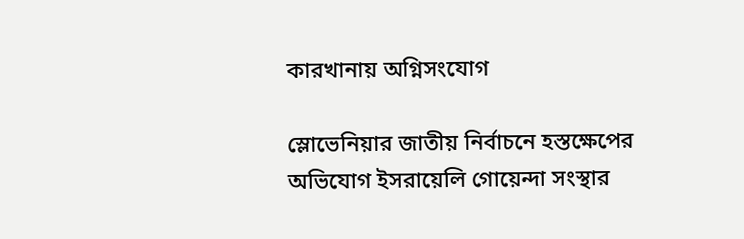কারখানায় অগ্নিসংযোগ

স্লোভেনিয়ার জাতীয় নির্বাচনে হস্তক্ষেপের অভিযোগ ইসরায়েলি গোয়েন্দা সংস্থার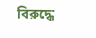বিরুদ্ধে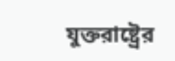যুক্তরাষ্ট্রের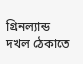গ্রিনল্যান্ড দখল ঠেকাতে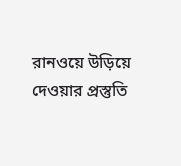রানওয়ে উড়িয়ে দেওয়ার প্রস্তুতি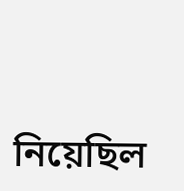নিয়েছিল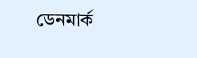ডেনমার্ক